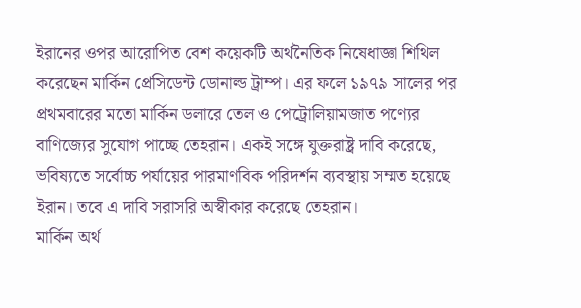ইরানের ওপর আরোপিত বেশ কয়েকটি অর্থনৈতিক নিষেধাজ্ঞা শিথিল করেছেন মার্কিন প্রেসিডেন্ট ডোনাল্ড ট্রাম্প। এর ফলে ১৯৭৯ সালের পর প্রথমবারের মতো মার্কিন ডলারে তেল ও পেট্রোলিয়ামজাত পণ্যের বাণিজ্যের সুযোগ পাচ্ছে তেহরান। একই সঙ্গে যুক্তরাষ্ট্র দাবি করেছে, ভবিষ্যতে সর্বোচ্চ পর্যায়ের পারমাণবিক পরিদর্শন ব্যবস্থায় সম্মত হয়েছে ইরান। তবে এ দাবি সরাসরি অস্বীকার করেছে তেহরান।
মার্কিন অর্থ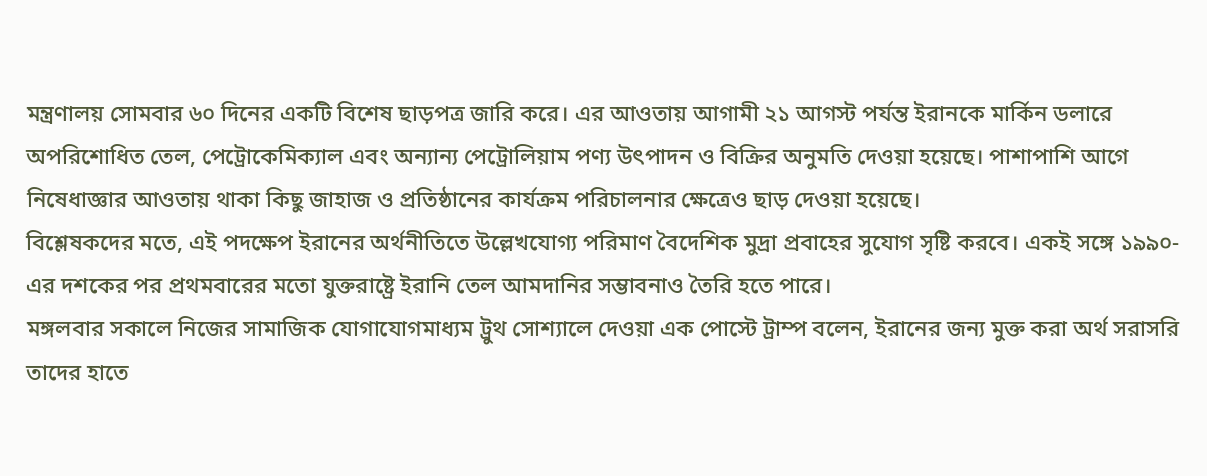মন্ত্রণালয় সোমবার ৬০ দিনের একটি বিশেষ ছাড়পত্র জারি করে। এর আওতায় আগামী ২১ আগস্ট পর্যন্ত ইরানকে মার্কিন ডলারে অপরিশোধিত তেল, পেট্রোকেমিক্যাল এবং অন্যান্য পেট্রোলিয়াম পণ্য উৎপাদন ও বিক্রির অনুমতি দেওয়া হয়েছে। পাশাপাশি আগে নিষেধাজ্ঞার আওতায় থাকা কিছু জাহাজ ও প্রতিষ্ঠানের কার্যক্রম পরিচালনার ক্ষেত্রেও ছাড় দেওয়া হয়েছে।
বিশ্লেষকদের মতে, এই পদক্ষেপ ইরানের অর্থনীতিতে উল্লেখযোগ্য পরিমাণ বৈদেশিক মুদ্রা প্রবাহের সুযোগ সৃষ্টি করবে। একই সঙ্গে ১৯৯০-এর দশকের পর প্রথমবারের মতো যুক্তরাষ্ট্রে ইরানি তেল আমদানির সম্ভাবনাও তৈরি হতে পারে।
মঙ্গলবার সকালে নিজের সামাজিক যোগাযোগমাধ্যম ট্রুথ সোশ্যালে দেওয়া এক পোস্টে ট্রাম্প বলেন, ইরানের জন্য মুক্ত করা অর্থ সরাসরি তাদের হাতে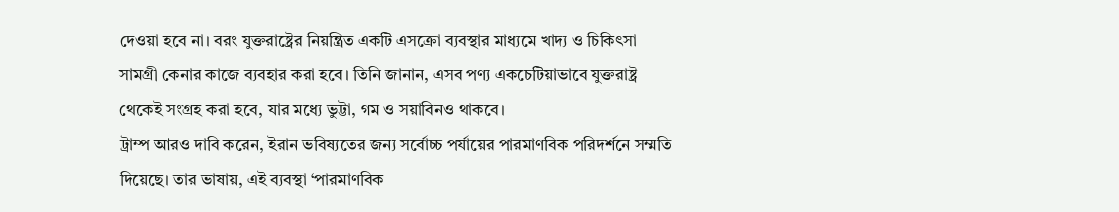দেওয়া হবে না। বরং যুক্তরাষ্ট্রের নিয়ন্ত্রিত একটি এসক্রো ব্যবস্থার মাধ্যমে খাদ্য ও চিকিৎসা সামগ্রী কেনার কাজে ব্যবহার করা হবে। তিনি জানান, এসব পণ্য একচেটিয়াভাবে যুক্তরাষ্ট্র থেকেই সংগ্রহ করা হবে, যার মধ্যে ভুট্টা, গম ও সয়াবিনও থাকবে।
ট্রাম্প আরও দাবি করেন, ইরান ভবিষ্যতের জন্য সর্বোচ্চ পর্যায়ের পারমাণবিক পরিদর্শনে সম্মতি দিয়েছে। তার ভাষায়, এই ব্যবস্থা ‘পারমাণবিক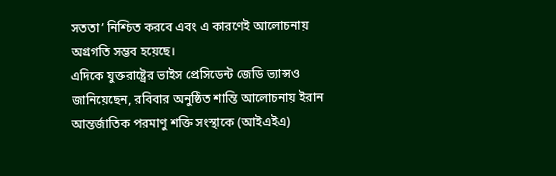সততা’ নিশ্চিত করবে এবং এ কারণেই আলোচনায় অগ্রগতি সম্ভব হয়েছে।
এদিকে যুক্তরাষ্ট্রের ভাইস প্রেসিডেন্ট জেডি ভ্যান্সও জানিয়েছেন, রবিবার অনুষ্ঠিত শান্তি আলোচনায় ইরান আন্তর্জাতিক পরমাণু শক্তি সংস্থাকে (আইএইএ)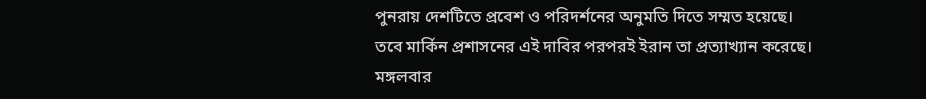পুনরায় দেশটিতে প্রবেশ ও পরিদর্শনের অনুমতি দিতে সম্মত হয়েছে।
তবে মার্কিন প্রশাসনের এই দাবির পরপরই ইরান তা প্রত্যাখ্যান করেছে। মঙ্গলবার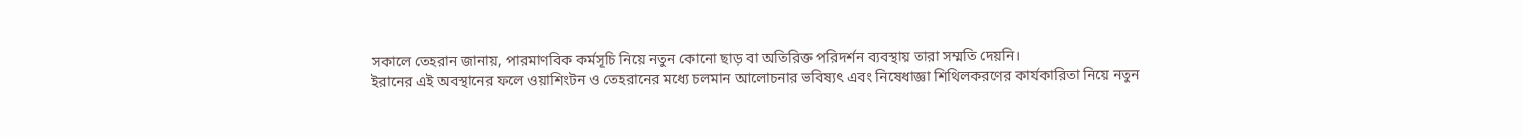সকালে তেহরান জানায়, পারমাণবিক কর্মসূচি নিয়ে নতুন কোনো ছাড় বা অতিরিক্ত পরিদর্শন ব্যবস্থায় তারা সম্মতি দেয়নি।
ইরানের এই অবস্থানের ফলে ওয়াশিংটন ও তেহরানের মধ্যে চলমান আলোচনার ভবিষ্যৎ এবং নিষেধাজ্ঞা শিথিলকরণের কার্যকারিতা নিয়ে নতুন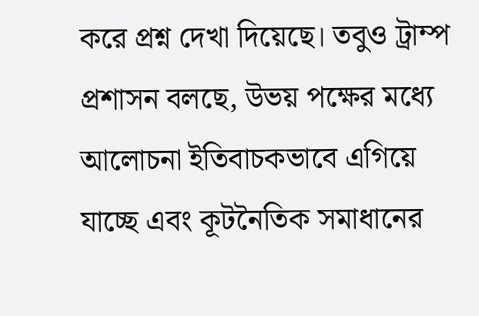করে প্রশ্ন দেখা দিয়েছে। তবুও ট্রাম্প প্রশাসন বলছে, উভয় পক্ষের মধ্যে আলোচনা ইতিবাচকভাবে এগিয়ে যাচ্ছে এবং কূটনৈতিক সমাধানের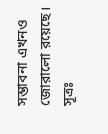সম্ভাবনা এখনও জোরালো রয়েছে।
সূত্রঃ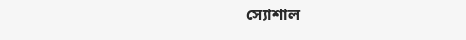স্যোশাল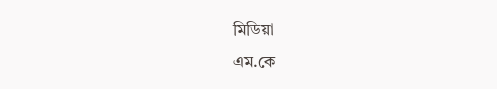মিডিয়া
এম.কে